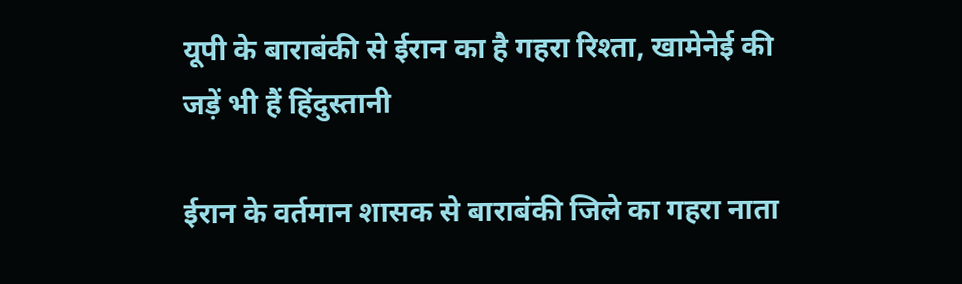यूपी के बाराबंकी से ईरान का है गहरा रिश्ता, खामेनेई की जड़ें भी हैं हिंदुस्तानी

ईरान के वर्तमान शासक से बाराबंकी जिले का गहरा नाता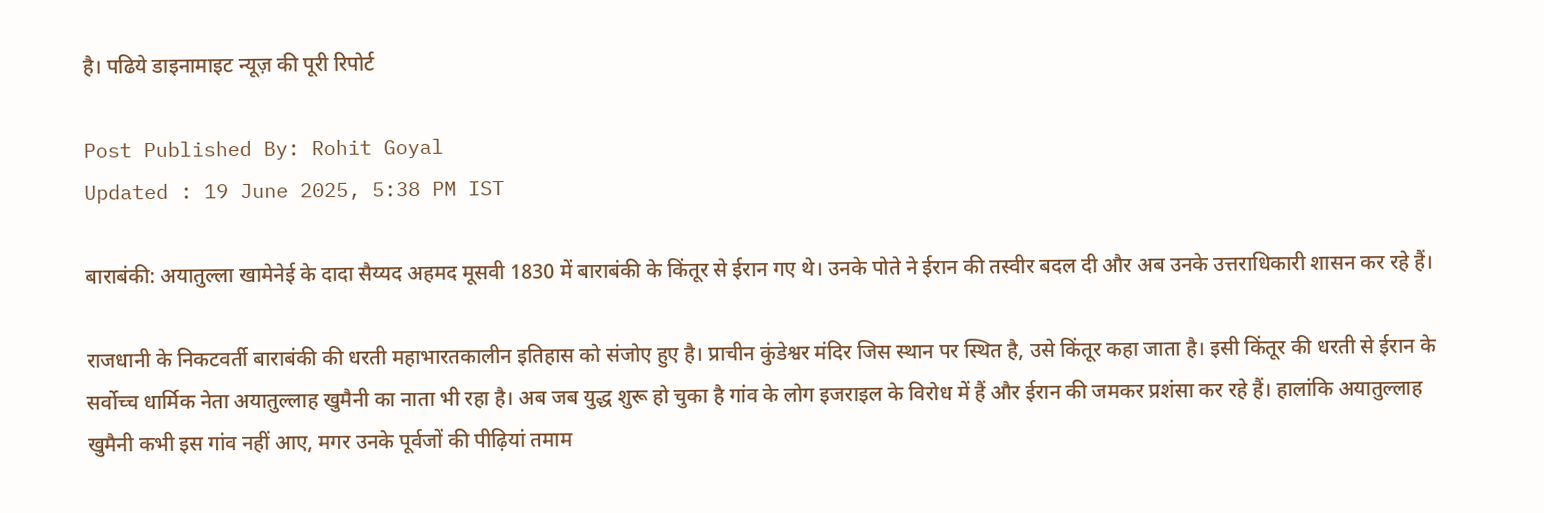है। पढिये डाइनामाइट न्यूज़ की पूरी रिपोर्ट

Post Published By: Rohit Goyal
Updated : 19 June 2025, 5:38 PM IST

बाराबंकी: अयातुल्ला खामेनेई के दादा सैय्यद अहमद मूसवी 1830 में बाराबंकी के किंतूर से ईरान गए थे। उनके पोते ने ईरान की तस्वीर बदल दी और अब उनके उत्तराधिकारी शासन कर रहे हैं।

राजधानी के निकटवर्ती बाराबंकी की धरती महाभारतकालीन इतिहास को संजोए हुए है। प्राचीन कुंडेश्वर मंदिर जिस स्थान पर स्थित है, उसे किंतूर कहा जाता है। इसी किंतूर की धरती से ईरान के सर्वोच्च धार्मिक नेता अयातुल्लाह खुमैनी का नाता भी रहा है। अब जब युद्ध शुरू हो चुका है गांव के लोग इजराइल के विरोध में हैं और ईरान की जमकर प्रशंसा कर रहे हैं। हालांकि अयातुल्लाह खुमैनी कभी इस गांव नहीं आए, मगर उनके पूर्वजों की पीढ़ियां तमाम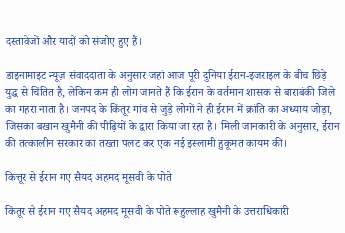दस्तावेजों और यादों को संजोए हुए हैं।

डाइनामाइट न्यूज़ संवाददाता के अनुसार जहां आज पूरी दुनिया ईरान-इजराइल के बीच छिड़े युद्ध से चिंतित है, लेकिन कम ही लोग जानते हैं कि ईरान के वर्तमान शासक से बाराबंकी जिले का गहरा नाता है। जनपद के किंतूर गांव से जुड़े लोगों ने ही ईरान में क्रांति का अध्याय जोड़ा, जिसका बखान खुमैनी की पीढ़ियों के द्वारा किया जा रहा है। मिली जानकारी के अनुसार, ईरान की तत्कालीन सरकार का तख्ता पलट कर एक नई इस्लामी हुकूमत कायम की।

कित्तूर से ईरान गए सैयद अहमद मूसवी के पोते

किंतूर से ईरान गए सैयद अहमद मूसवी के पोते रूहुल्लाह खुमैनी के उत्तराधिकारी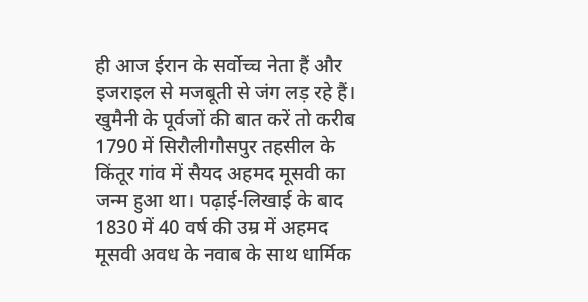ही आज ईरान के सर्वोच्च नेता हैं और इजराइल से मजबूती से जंग लड़ रहे हैं। खुमैनी के पूर्वजों की बात करें तो करीब 1790 में सिरौलीगौसपुर तहसील के किंतूर गांव में सैयद अहमद मूसवी का जन्म हुआ था। पढ़ाई-लिखाई के बाद 1830 में 40 वर्ष की उम्र में अहमद मूसवी अवध के नवाब के साथ धार्मिक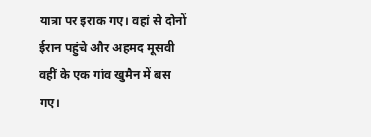यात्रा पर इराक गए। वहां से दोनों ईरान पहुंचे और अहमद मूसवी वहीं के एक गांव खुमैन में बस गए।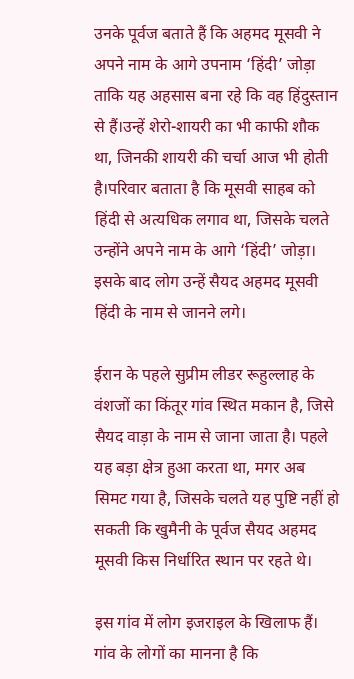उनके पूर्वज बताते हैं कि अहमद मूसवी ने अपने नाम के आगे उपनाम ‘हिंदी’ जोड़ा ताकि यह अहसास बना रहे कि वह हिंदुस्तान से हैं।उन्हें शेरो-शायरी का भी काफी शौक था, जिनकी शायरी की चर्चा आज भी होती है।परिवार बताता है कि मूसवी साहब को हिंदी से अत्यधिक लगाव था, जिसके चलते उन्होंने अपने नाम के आगे ‘हिंदी’ जोड़ा। इसके बाद लोग उन्हें सैयद अहमद मूसवी हिंदी के नाम से जानने लगे।

ईरान के पहले सुप्रीम लीडर रूहुल्लाह के वंशजों का किंतूर गांव स्थित मकान है, जिसे सैयद वाड़ा के नाम से जाना जाता है। पहले यह बड़ा क्षेत्र हुआ करता था, मगर अब सिमट गया है, जिसके चलते यह पुष्टि नहीं हो सकती कि खुमैनी के पूर्वज सैयद अहमद मूसवी किस निर्धारित स्थान पर रहते थे।

इस गांव में लोग इजराइल के खिलाफ हैं। गांव के लोगों का मानना है कि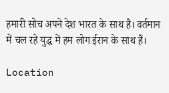हमारी सोच अपने देश भारत के साथ है। वर्तमान में चल रहे युद्ध में हम लोग ईरान के साथ हैं।

Location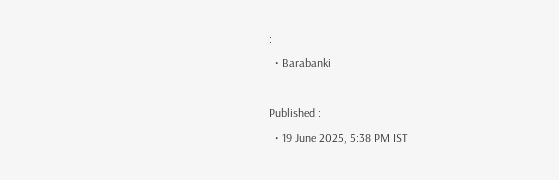:
  • Barabanki

Published :
  • 19 June 2025, 5:38 PM IST